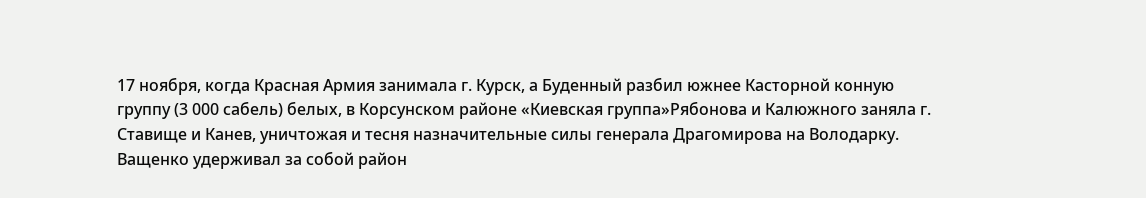17 ноября, когда Красная Армия занимала г. Курск, а Буденный разбил южнее Касторной конную группу (3 000 сабель) белых, в Корсунском районе «Киевская группа»Рябонова и Калюжного заняла г. Ставище и Канев, уничтожая и тесня назначительные силы генерала Драгомирова на Володарку. Ващенко удерживал за собой район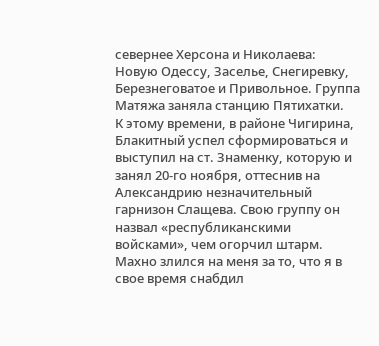севернее Херсона и Николаева: Новую Одессу, Заселье, Снегиревку, Березнеговатое и Привольное. Группа Матяжа заняла станцию Пятихатки.
К этому времени, в районе Чигирина, Блакитный успел сформироваться и выступил на ст. Знаменку, которую и занял 20-го ноября, оттеснив на Александрию незначительный гарнизон Слащева. Свою группу он назвал «республиканскими войсками», чем огорчил штарм. Махно злился на меня за то, что я в свое время снабдил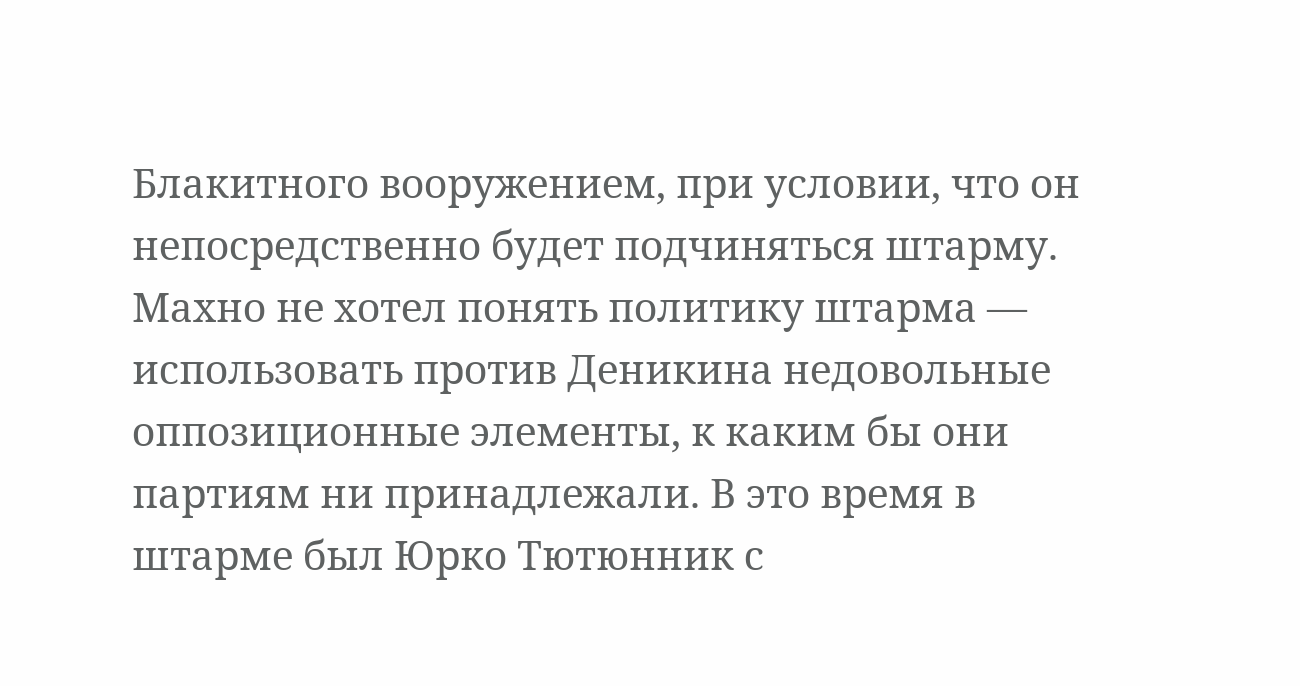Блакитного вооружением, при условии, что он непосредственно будет подчиняться штарму. Махно не хотел понять политику штарма — использовать против Деникина недовольные оппозиционные элементы, к каким бы они партиям ни принадлежали. В это время в штарме был Юрко Тютюнник с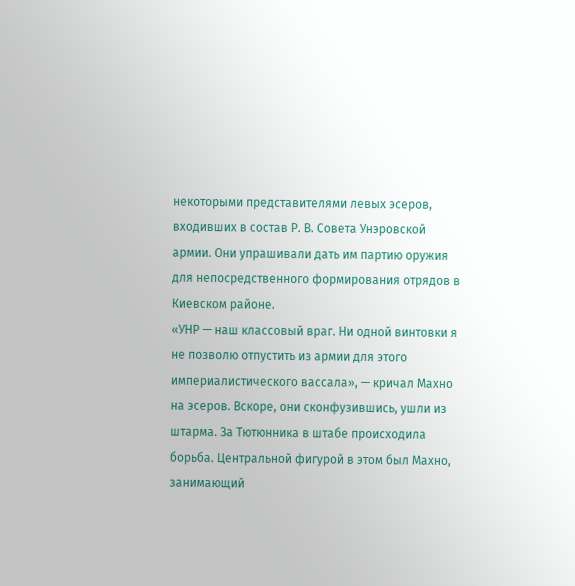некоторыми представителями левых эсеров, входивших в состав Р. В. Совета Унэровской армии. Они упрашивали дать им партию оружия для непосредственного формирования отрядов в Киевском районе.
«УНР — наш классовый враг. Ни одной винтовки я не позволю отпустить из армии для этого империалистического вассала», — кричал Махно на эсеров. Вскоре, они сконфузившись, ушли из штарма. За Тютюнника в штабе происходила борьба. Центральной фигурой в этом был Махно, занимающий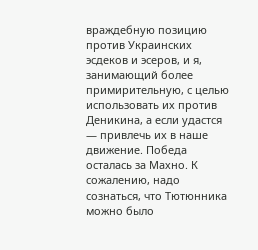враждебную позицию против Украинских эсдеков и эсеров, и я, занимающий более примирительную, с целью использовать их против Деникина, а если удастся — привлечь их в наше движение. Победа осталась за Махно. К сожалению, надо сознаться, что Тютюнника можно было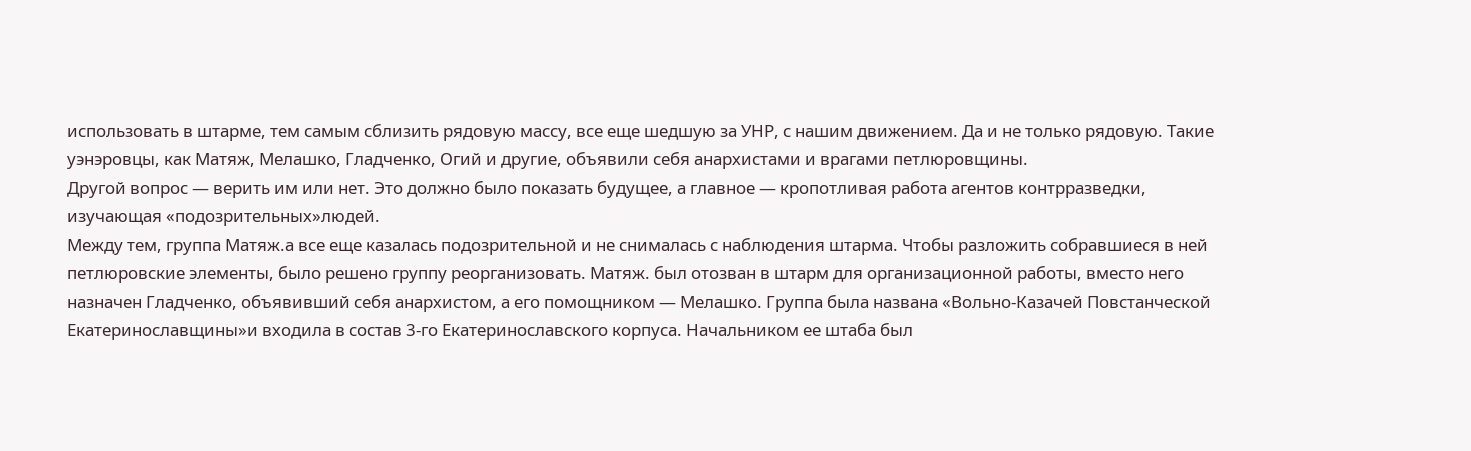использовать в штарме, тем самым сблизить рядовую массу, все еще шедшую за УНР, с нашим движением. Да и не только рядовую. Такие уэнэровцы, как Матяж, Мелашко, Гладченко, Огий и другие, объявили себя анархистами и врагами петлюровщины.
Другой вопрос — верить им или нет. Это должно было показать будущее, а главное — кропотливая работа агентов контрразведки, изучающая «подозрительных»людей.
Между тем, группа Матяж.а все еще казалась подозрительной и не снималась с наблюдения штарма. Чтобы разложить собравшиеся в ней петлюровские элементы, было решено группу реорганизовать. Матяж. был отозван в штарм для организационной работы, вместо него назначен Гладченко, объявивший себя анархистом, а его помощником — Мелашко. Группа была названа «Вольно-Казачей Повстанческой Екатеринославщины»и входила в состав 3-го Екатеринославского корпуса. Начальником ее штаба был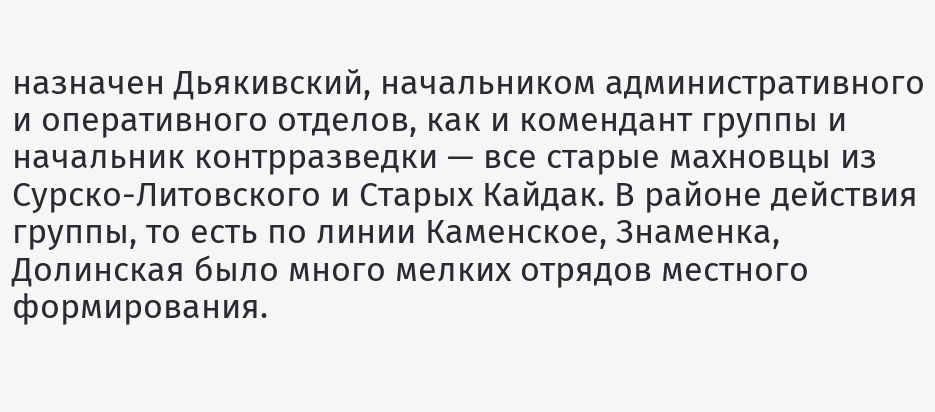назначен Дьякивский, начальником административного и оперативного отделов, как и комендант группы и начальник контрразведки — все старые махновцы из Сурско-Литовского и Старых Кайдак. В районе действия группы, то есть по линии Каменское, Знаменка, Долинская было много мелких отрядов местного формирования.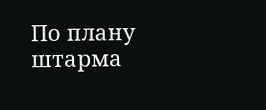По плану штарма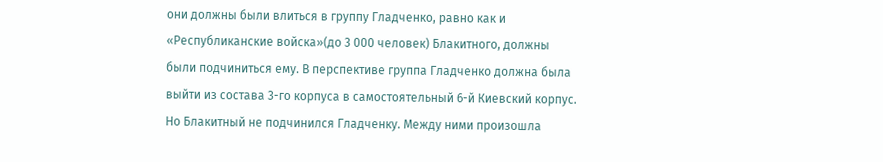они должны были влиться в группу Гладченко, равно как и «Республиканские войска»(до 3 000 человек) Блакитного, должны были подчиниться ему. В перспективе группа Гладченко должна была выйти из состава 3-го корпуса в самостоятельный 6-й Киевский корпус. Но Блакитный не подчинился Гладченку. Между ними произошла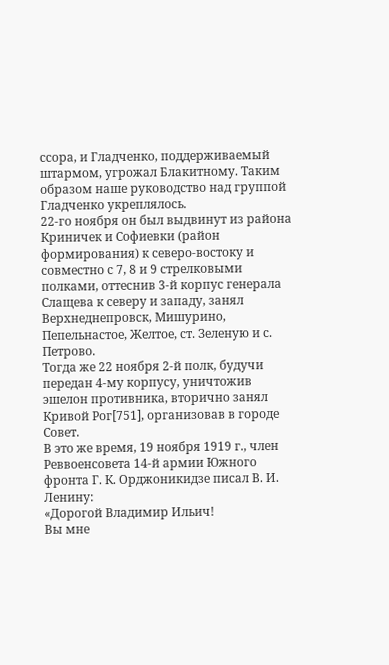ссора, и Гладченко, поддерживаемый штармом, угрожал Блакитному. Таким образом наше руководство над группой Гладченко укреплялось.
22-го ноября он был выдвинут из района Криничек и Софиевки (район формирования) к северо-востоку и совместно с 7, 8 и 9 стрелковыми полками, оттеснив 3-й корпус генерала Слащева к северу и западу, занял Верхнеднепровск, Мишурино, Пепельнастое, Желтое, ст. Зеленую и с. Петрово.
Тогда же 22 ноября 2-й полк, будучи передан 4-му корпусу, уничтожив эшелон противника, вторично занял Кривой Рог[751], организовав в городе Совет.
В это же время, 19 ноября 1919 г., член Реввоенсовета 14-й армии Южного фронта Г. К. Орджоникидзе писал В. И. Ленину:
«Дорогой Владимир Ильич!
Вы мне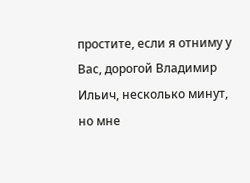простите, если я отниму у Вас, дорогой Владимир Ильич, несколько минут, но мне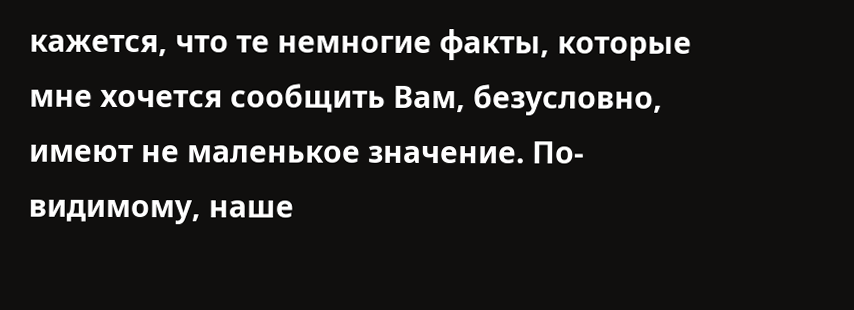кажется, что те немногие факты, которые мне хочется сообщить Вам, безусловно, имеют не маленькое значение. По-видимому, наше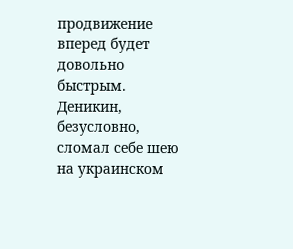продвижение вперед будет довольно быстрым. Деникин, безусловно, сломал себе шею на украинском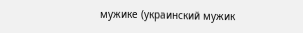мужике (украинский мужик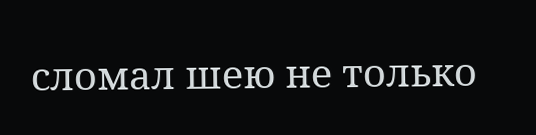сломал шею не только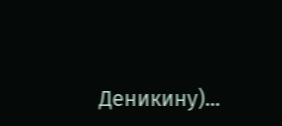Деникину)...